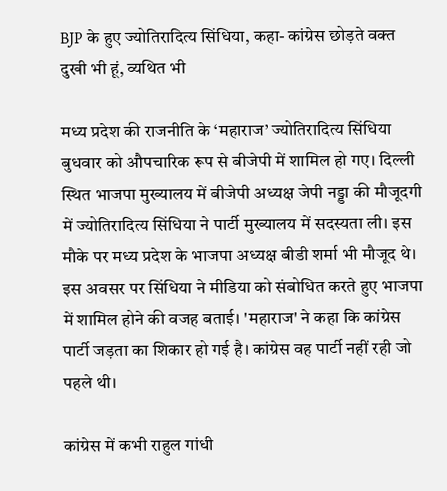BJP के हुए ज्योतिरादित्य सिंधिया, कहा- कांग्रेस छोड़ते वक्त दुखी भी हूं, व्यथित भी

मध्य प्रदेश की राजनीति के ‘महाराज’ ज्योतिरादित्य सिंधिया बुधवार को औपचारिक रूप से बीजेपी में शामिल हो गए। दिल्ली स्थित भाजपा मुख्यालय में बीजेपी अध्यक्ष जेपी नड्डा की मौजूदगी में ज्योतिरादित्य सिंधिया ने पार्टी मुख्यालय में सदस्यता ली। इस मौके पर मध्य प्रदेश के भाजपा अध्यक्ष बीडी शर्मा भी मौजूद थे। इस अवसर पर सिंधिया ने मीडिया को संबोधित करते हुए भाजपा में शामिल होने की वजह बताई। 'महाराज' ने कहा कि कांग्रेस पार्टी जड़ता का शिकार हो गई है। कांग्रेस वह पार्टी नहीं रही जो पहले थी।

कांग्रेस में कभी राहुल गांधी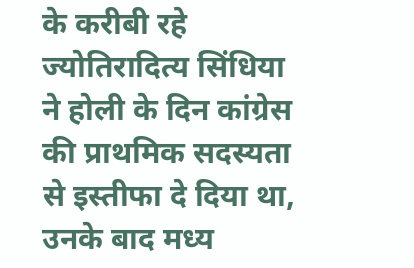के करीबी रहे ज्योतिरादित्य सिंधिया ने होली के दिन कांग्रेस की प्राथमिक सदस्यता से इस्तीफा दे दिया था, उनके बाद मध्य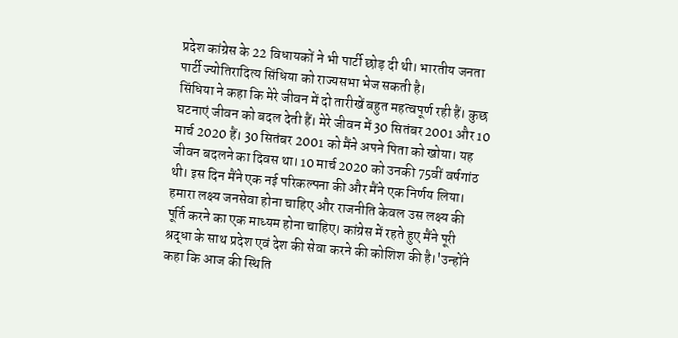प्रदेश कांग्रेस के 22 विधायकों ने भी पार्टी छोड़ दी थी। भारतीय जनता पार्टी ज्योतिरादित्य सिंधिया को राज्यसभा भेज सकती है।
सिंधिया ने कहा कि मेरे जीवन में दो तारीखें बहुत महत्वपूर्ण रही हैं। कुछ घटनाएं जीवन को बदल देती हैं। मेरे जीवन में 30 सितंबर 2001 और 10 मार्च 2020 हैं। 30 सितंबर 2001 को मैंने अपने पिता को खोया। यह जीवन बदलने का दिवस था। 10 मार्च 2020 को उनकी 75वीं वर्षगांठ थी। इस दिन मैंने एक नई परिकल्पना की और मैंने एक निर्णय लिया। हमारा लक्ष्य जनसेवा होना चाहिए और राजनीति केवल उस लक्ष्य की पूर्ति करने का एक माध्यम होना चाहिए। कांग्रेस में रहते हुए मैंने पूरी श्रद्धा के साथ प्रदेश एवं देश की सेवा करने की कोशिश की है।'उन्होंने कहा कि आज की स्थिति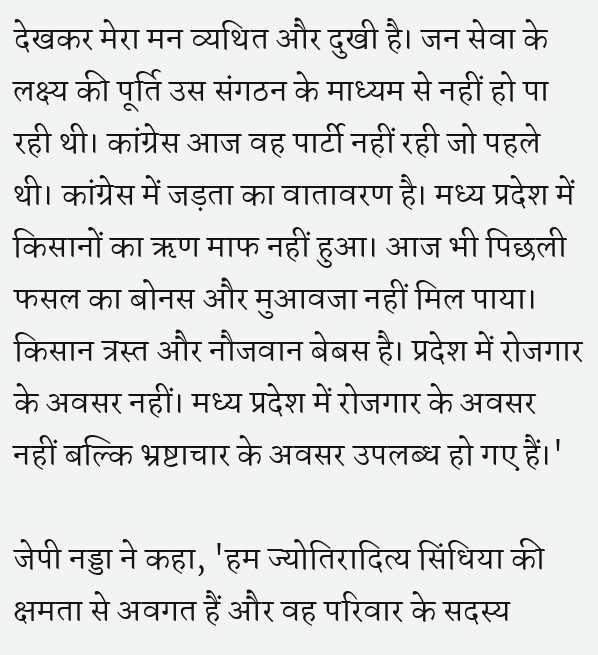देखकर मेरा मन व्यथित और दुखी है। जन सेवा के लक्ष्य की पूर्ति उस संगठन के माध्यम से नहीं हो पा रही थी। कांग्रेस आज वह पार्टी नहीं रही जो पहले थी। कांग्रेस में जड़ता का वातावरण है। मध्य प्रदेश में किसानों का ऋण माफ नहीं हुआ। आज भी पिछली फसल का बोनस और मुआवजा नहीं मिल पाया। किसान त्रस्त और नौजवान बेबस है। प्रदेश में रोजगार के अवसर नहीं। मध्य प्रदेश में रोजगार के अवसर नहीं बल्कि भ्रष्टाचार के अवसर उपलब्ध हो गए हैं।'

जेपी नड्डा ने कहा, 'हम ज्योतिरादित्य सिंधिया की क्षमता से अवगत हैं और वह परिवार के सदस्य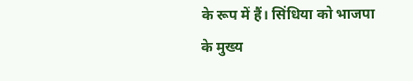के रूप में हैं। सिंधिया को भाजपा के मुख्य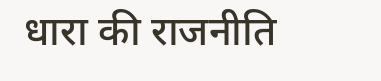धारा की राजनीति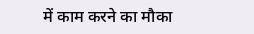में काम करने का मौका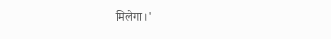मिलेगा।'